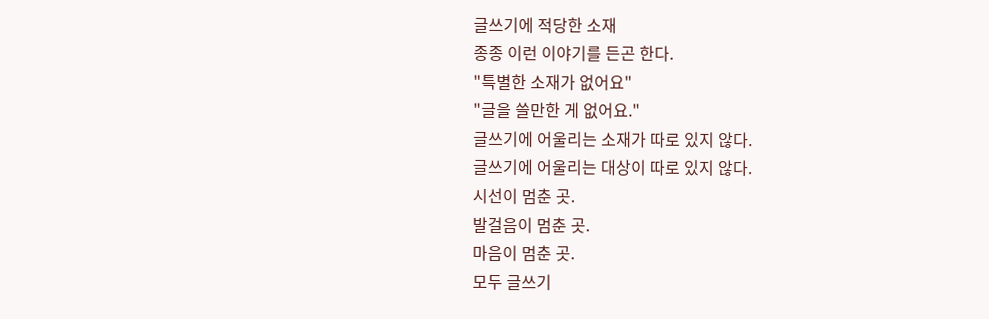글쓰기에 적당한 소재
종종 이런 이야기를 든곤 한다.
"특별한 소재가 없어요"
"글을 쓸만한 게 없어요."
글쓰기에 어울리는 소재가 따로 있지 않다.
글쓰기에 어울리는 대상이 따로 있지 않다.
시선이 멈춘 곳.
발걸음이 멈춘 곳.
마음이 멈춘 곳.
모두 글쓰기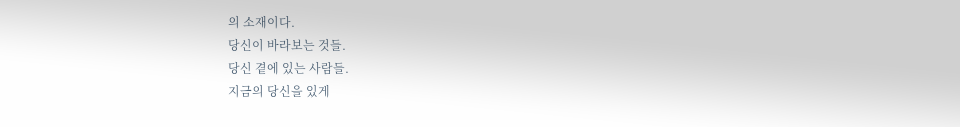의 소재이다.
당신이 바라보는 것들.
당신 곁에 있는 사람들.
지금의 당신을 있게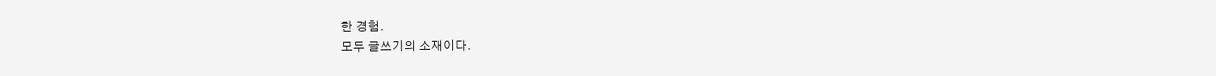한 경험.
모두 글쓰기의 소재이다.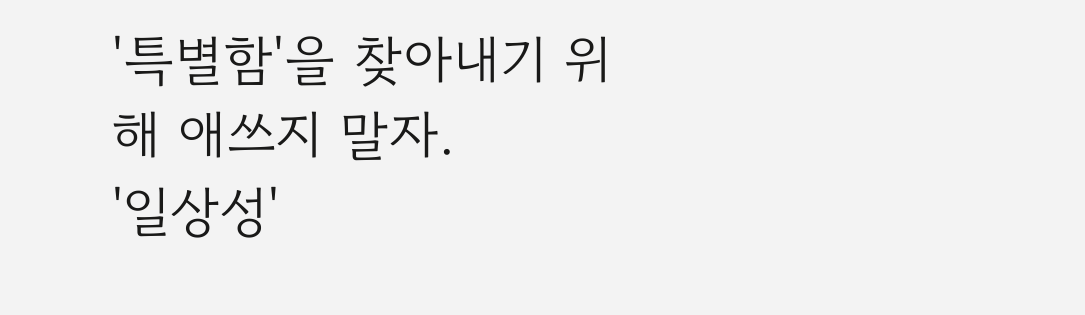'특별함'을 찾아내기 위해 애쓰지 말자.
'일상성'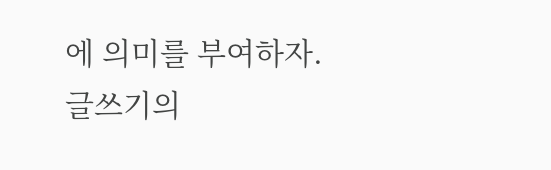에 의미를 부여하자.
글쓰기의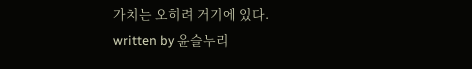가치는 오히려 거기에 있다.
written by 윤슬누리